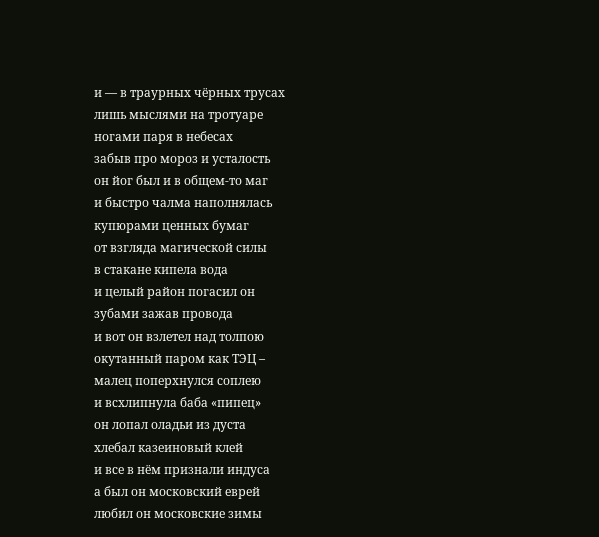и — в траурных чёрных трусах
лишь мыслями на тротуаре
ногами паря в небесах
забыв про мороз и усталость
он йог был и в общем-то маг
и быстро чалма наполнялась
купюрами ценных бумаг
от взгляда магической силы
в стакане кипела вода
и целый район погасил он
зубами зажав провода
и вот он взлетел над толпою
окутанный паром как ТЭЦ –
малец поперхнулся соплею
и всхлипнула баба «пипец»
он лопал оладьи из дуста
хлебал казеиновый клей
и все в нём признали индуса
а был он московский еврей
любил он московские зимы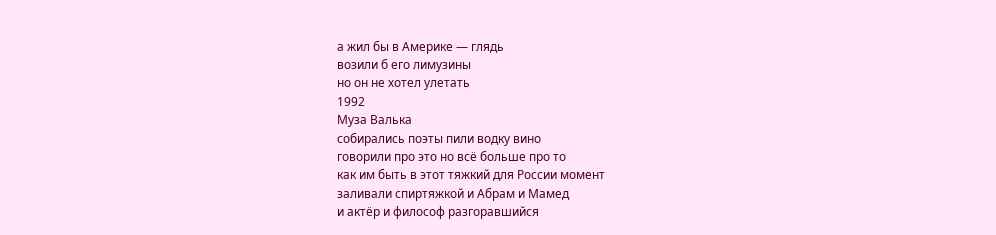а жил бы в Америке — глядь
возили б его лимузины
но он не хотел улетать
1992
Муза Валька
собирались поэты пили водку вино
говорили про это но всё больше про то
как им быть в этот тяжкий для России момент
заливали спиртяжкой и Абрам и Мамед
и актёр и философ разгоравшийся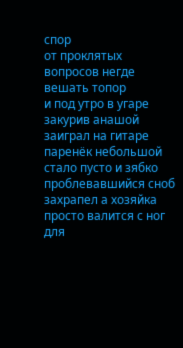спор
от проклятых вопросов негде вешать топор
и под утро в угаре закурив анашой
заиграл на гитаре паренёк небольшой
стало пусто и зябко проблевавшийся сноб
захрапел а хозяйка просто валится с ног
для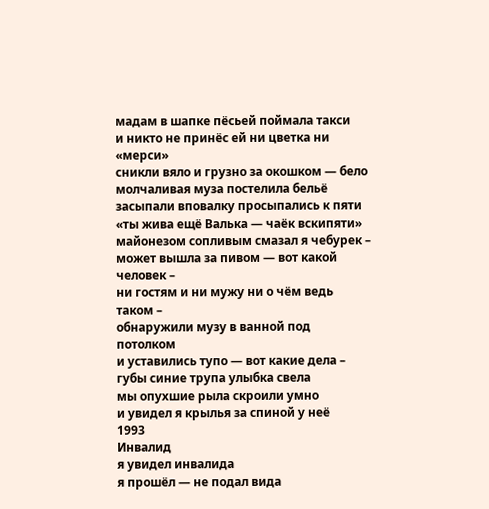мадам в шапке пёсьей поймала такси
и никто не принёс ей ни цветка ни «мерси»
сникли вяло и грузно за окошком — бело
молчаливая муза постелила бельё
засыпали вповалку просыпались к пяти
«ты жива ещё Валька — чаёк вскипяти»
майонезом сопливым смазал я чебурек –
может вышла за пивом — вот какой человек –
ни гостям и ни мужу ни о чём ведь таком –
обнаружили музу в ванной под потолком
и уставились тупо — вот какие дела –
губы синие трупа улыбка свела
мы опухшие рыла скроили умно
и увидел я крылья за спиной у неё
1993
Инвалид
я увидел инвалида
я прошёл — не подал вида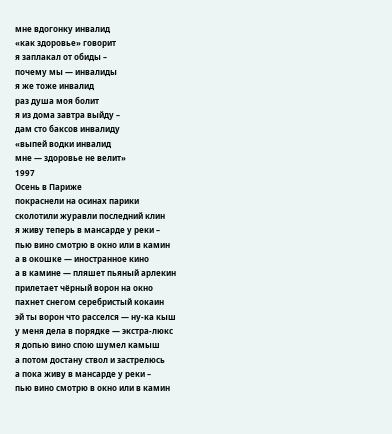мне вдогонку инвалид
«как здоровье» говорит
я заплакал от обиды –
почему мы — инвалиды
я же тоже инвалид
раз душа моя болит
я из дома завтра выйду –
дам сто баксов инвалиду
«выпей водки инвалид
мне — здоровье не велит»
1997
Осень в Париже
покраснели на осинах парики
сколотили журавли последний клин
я живу теперь в мансарде у реки –
пью вино смотрю в окно или в камин
а в окошке — иностранное кино
а в камине — пляшет пьяный арлекин
прилетает чёрный ворон на окно
пахнет снегом серебристый кокаин
эй ты ворон что расселся — ну-ка кыш
у меня дела в порядке — экстра-люкс
я допью вино спою шумел камыш
а потом достану ствол и застрелюсь
а пока живу в мансарде у реки –
пью вино смотрю в окно или в камин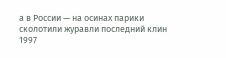а в России — на осинах парики
сколотили журавли последний клин
1997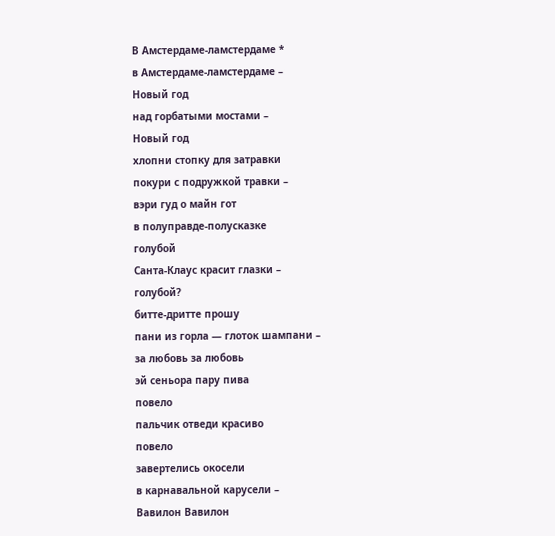В Амстердаме-ламстердаме *
в Амстердаме-ламстердаме –
Новый год
над горбатыми мостами –
Новый год
хлопни стопку для затравки
покури с подружкой травки –
вэри гуд о майн гот
в полуправде-полусказке
голубой
Санта-Клаус красит глазки –
голубой?
битте-дритте прошу
пани из горла — глоток шампани –
за любовь за любовь
эй сеньора пару пива
повело
пальчик отведи красиво
повело
завертелись окосели
в карнавальной карусели –
Вавилон Вавилон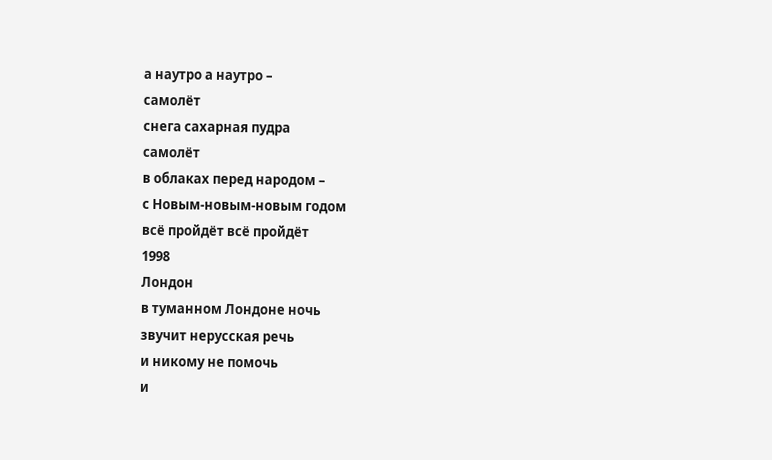а наутро а наутро –
самолёт
снега сахарная пудра
самолёт
в облаках перед народом –
с Новым-новым-новым годом
всё пройдёт всё пройдёт
1998
Лондон
в туманном Лондоне ночь
звучит нерусская речь
и никому не помочь
и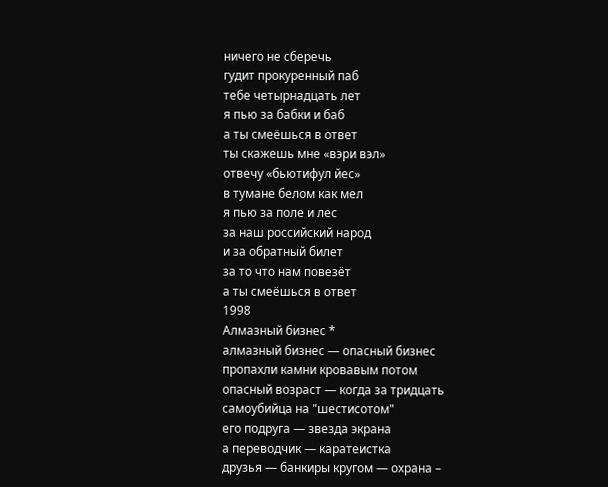ничего не сберечь
гудит прокуренный паб
тебе четырнадцать лет
я пью за бабки и баб
а ты смеёшься в ответ
ты скажешь мне «вэри вэл»
отвечу «бьютифул йес»
в тумане белом как мел
я пью за поле и лес
за наш российский народ
и за обратный билет
за то что нам повезёт
а ты смеёшься в ответ
1998
Алмазный бизнес *
алмазный бизнес — опасный бизнес
пропахли камни кровавым потом
опасный возраст — когда за тридцать
самоубийца на "шестисотом"
его подруга — звезда экрана
а переводчик — каратеистка
друзья — банкиры кругом — охрана –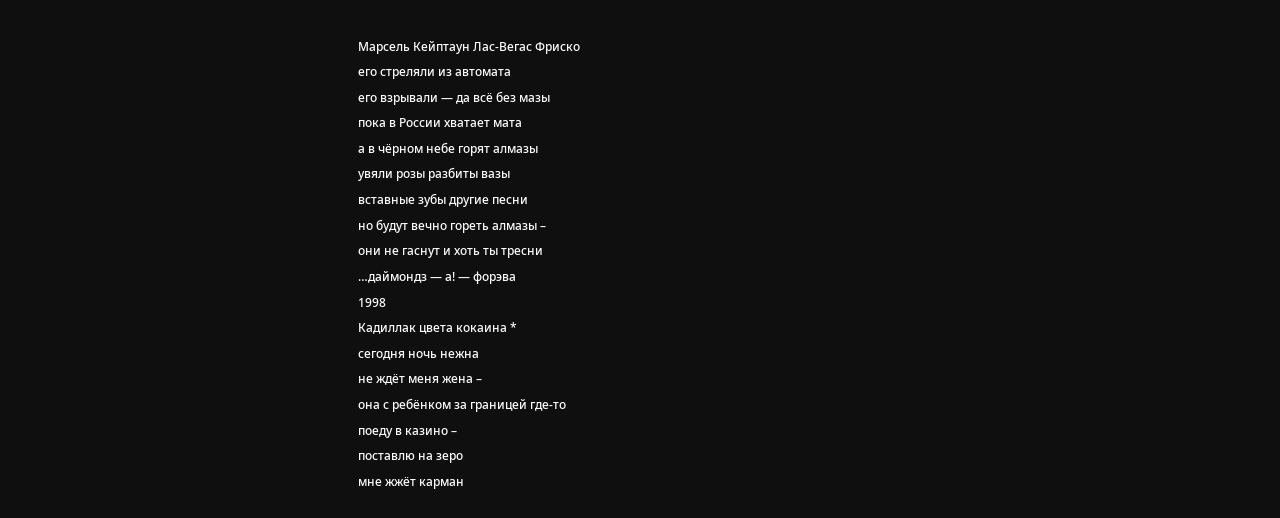Марсель Кейптаун Лас-Вегас Фриско
его стреляли из автомата
его взрывали — да всё без мазы
пока в России хватает мата
а в чёрном небе горят алмазы
увяли розы разбиты вазы
вставные зубы другие песни
но будут вечно гореть алмазы –
они не гаснут и хоть ты тресни
…даймондз — а! — форэва
1998
Кадиллак цвета кокаина *
сегодня ночь нежна
не ждёт меня жена –
она с ребёнком за границей где-то
поеду в казино –
поставлю на зеро
мне жжёт карман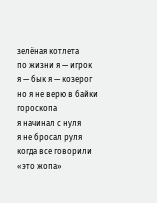зелёная котлета
по жизни я — игрок
я — бык я — козерог
но я не верю в байки гороскопа
я начинал с нуля
я не бросал руля
когда все говорили «это жопа»